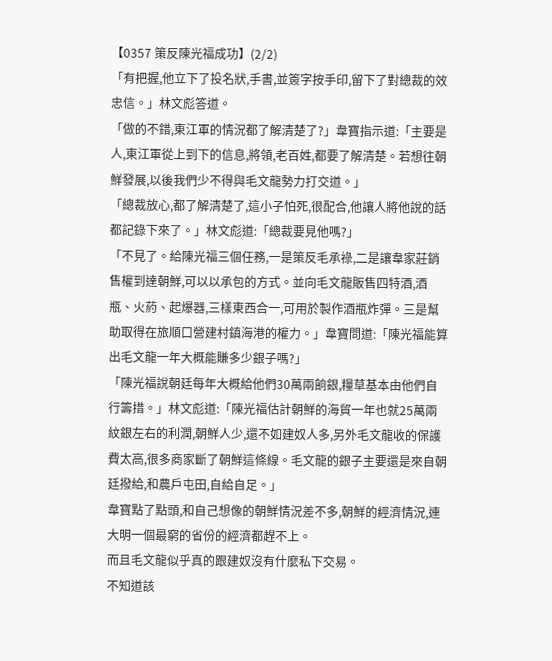【0357 策反陳光福成功】(2/2)
「有把握,他立下了投名狀,手書,並簽字按手印,留下了對總裁的效忠信。」林文彪答道。
「做的不錯,東江軍的情況都了解清楚了?」韋寶指示道:「主要是人,東江軍從上到下的信息,將領,老百姓,都要了解清楚。若想往朝鮮發展,以後我們少不得與毛文龍勢力打交道。」
「總裁放心,都了解清楚了,這小子怕死,很配合,他讓人將他說的話都記錄下來了。」林文彪道:「總裁要見他嗎?」
「不見了。給陳光福三個任務,一是策反毛承祿,二是讓韋家莊銷售權到達朝鮮,可以以承包的方式。並向毛文龍販售四特酒,酒瓶、火葯、起爆器,三樣東西合一,可用於製作酒瓶炸彈。三是幫助取得在旅順口營建村鎮海港的權力。」韋寶問道:「陳光福能算出毛文龍一年大概能賺多少銀子嗎?」
「陳光福說朝廷每年大概給他們30萬兩餉銀,糧草基本由他們自行籌措。」林文彪道:「陳光福估計朝鮮的海貿一年也就25萬兩紋銀左右的利潤,朝鮮人少,還不如建奴人多,另外毛文龍收的保護費太高,很多商家斷了朝鮮這條線。毛文龍的銀子主要還是來自朝廷撥給,和農戶屯田,自給自足。」
韋寶點了點頭,和自己想像的朝鮮情況差不多,朝鮮的經濟情況,連大明一個最窮的省份的經濟都趕不上。
而且毛文龍似乎真的跟建奴沒有什麼私下交易。
不知道該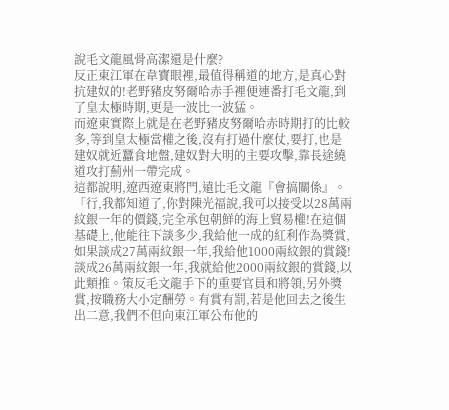說毛文龍風骨高潔還是什麼?
反正東江軍在韋寶眼裡,最值得稱道的地方,是真心對抗建奴的!老野豬皮努爾哈赤手裡便連番打毛文龍,到了皇太極時期,更是一波比一波猛。
而遼東實際上就是在老野豬皮努爾哈赤時期打的比較多,等到皇太極當權之後,沒有打過什麼仗,要打,也是建奴就近蠶食地盤,建奴對大明的主要攻擊,靠長途繞道攻打薊州一帶完成。
這都說明,遼西遼東將門,遠比毛文龍『會搞關係』。
「行,我都知道了,你對陳光福說,我可以接受以28萬兩紋銀一年的價錢,完全承包朝鮮的海上貿易權!在這個基礎上,他能往下談多少,我給他一成的紅利作為獎賞,如果談成27萬兩紋銀一年,我給他1000兩紋銀的賞錢!談成26萬兩紋銀一年,我就給他2000兩紋銀的賞錢,以此類推。策反毛文龍手下的重要官員和將領,另外獎賞,按職務大小定酬勞。有賞有罰,若是他回去之後生出二意,我們不但向東江軍公布他的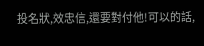投名狀,效忠信,還要對付他!可以的話,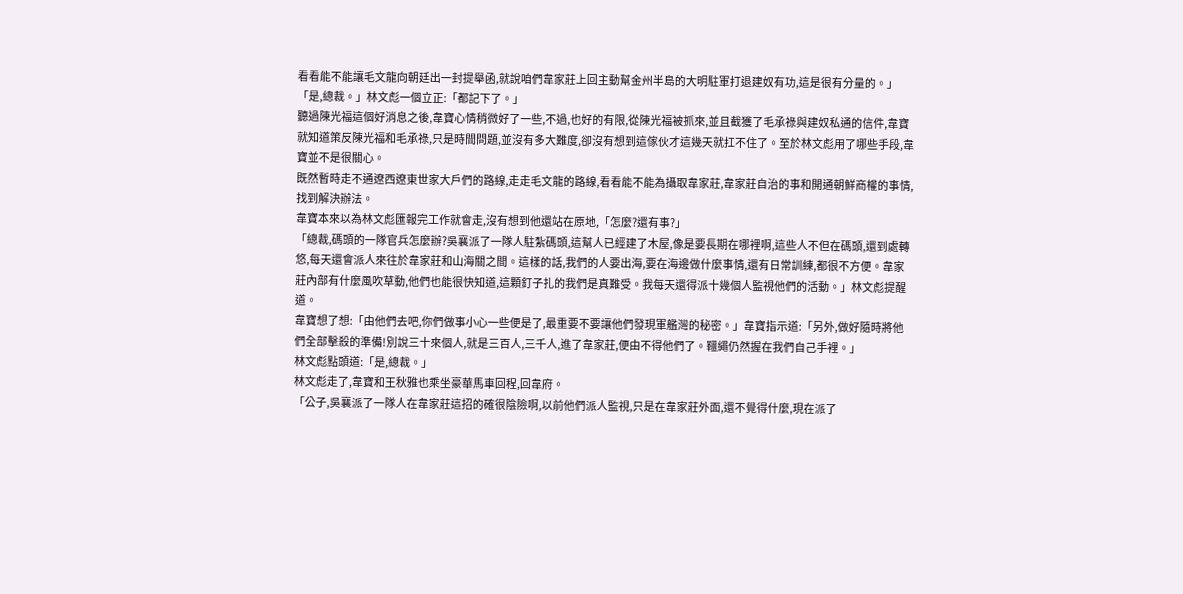看看能不能讓毛文龍向朝廷出一封提舉函,就說咱們韋家莊上回主動幫金州半島的大明駐軍打退建奴有功,這是很有分量的。」
「是,總裁。」林文彪一個立正:「都記下了。」
聽過陳光福這個好消息之後,韋寶心情稍微好了一些,不過,也好的有限,從陳光福被抓來,並且截獲了毛承祿與建奴私通的信件,韋寶就知道策反陳光福和毛承祿,只是時間問題,並沒有多大難度,卻沒有想到這傢伙才這幾天就扛不住了。至於林文彪用了哪些手段,韋寶並不是很關心。
既然暫時走不通遼西遼東世家大戶們的路線,走走毛文龍的路線,看看能不能為攝取韋家莊,韋家莊自治的事和開通朝鮮商權的事情,找到解決辦法。
韋寶本來以為林文彪匯報完工作就會走,沒有想到他還站在原地,「怎麼?還有事?」
「總裁,碼頭的一隊官兵怎麼辦?吳襄派了一隊人駐紮碼頭,這幫人已經建了木屋,像是要長期在哪裡啊,這些人不但在碼頭,還到處轉悠,每天還會派人來往於韋家莊和山海關之間。這樣的話,我們的人要出海,要在海邊做什麼事情,還有日常訓練,都很不方便。韋家莊內部有什麼風吹草動,他們也能很快知道,這顆釘子扎的我們是真難受。我每天還得派十幾個人監視他們的活動。」林文彪提醒道。
韋寶想了想:「由他們去吧,你們做事小心一些便是了,最重要不要讓他們發現軍艦灣的秘密。」韋寶指示道:「另外,做好隨時將他們全部擊殺的準備!別說三十來個人,就是三百人,三千人,進了韋家莊,便由不得他們了。韁繩仍然握在我們自己手裡。」
林文彪點頭道:「是,總裁。」
林文彪走了,韋寶和王秋雅也乘坐豪華馬車回程,回韋府。
「公子,吳襄派了一隊人在韋家莊這招的確很陰險啊,以前他們派人監視,只是在韋家莊外面,還不覺得什麼,現在派了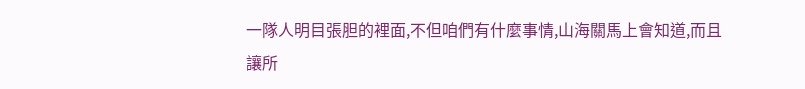一隊人明目張胆的裡面,不但咱們有什麼事情,山海關馬上會知道,而且讓所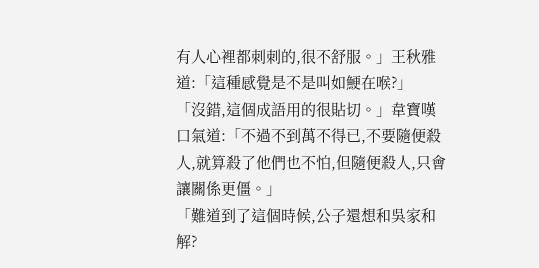有人心裡都刺刺的,很不舒服。」王秋雅道:「這種感覺是不是叫如鯁在喉?」
「沒錯,這個成語用的很貼切。」韋寶嘆口氣道:「不過不到萬不得已,不要隨便殺人,就算殺了他們也不怕,但隨便殺人,只會讓關係更僵。」
「難道到了這個時候,公子還想和吳家和解?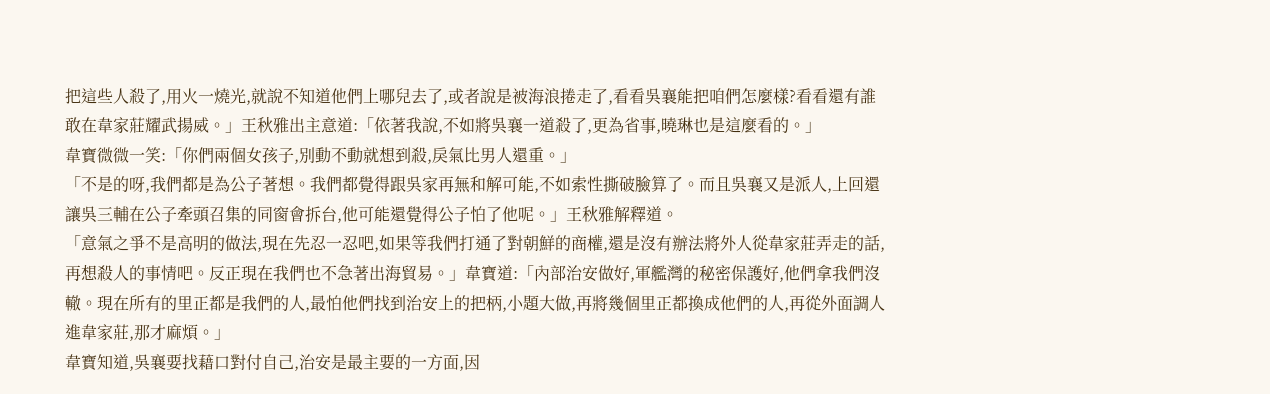把這些人殺了,用火一燒光,就說不知道他們上哪兒去了,或者說是被海浪捲走了,看看吳襄能把咱們怎麼樣?看看還有誰敢在韋家莊耀武揚威。」王秋雅出主意道:「依著我說,不如將吳襄一道殺了,更為省事,曉琳也是這麼看的。」
韋寶微微一笑:「你們兩個女孩子,別動不動就想到殺,戾氣比男人還重。」
「不是的呀,我們都是為公子著想。我們都覺得跟吳家再無和解可能,不如索性撕破臉算了。而且吳襄又是派人,上回還讓吳三輔在公子牽頭召集的同窗會拆台,他可能還覺得公子怕了他呢。」王秋雅解釋道。
「意氣之爭不是高明的做法,現在先忍一忍吧,如果等我們打通了對朝鮮的商權,還是沒有辦法將外人從韋家莊弄走的話,再想殺人的事情吧。反正現在我們也不急著出海貿易。」韋寶道:「內部治安做好,軍艦灣的秘密保護好,他們拿我們沒轍。現在所有的里正都是我們的人,最怕他們找到治安上的把柄,小題大做,再將幾個里正都換成他們的人,再從外面調人進韋家莊,那才麻煩。」
韋寶知道,吳襄要找藉口對付自己,治安是最主要的一方面,因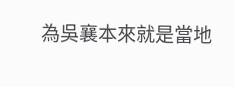為吳襄本來就是當地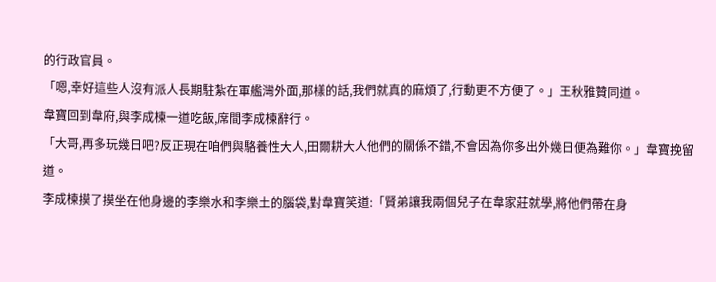的行政官員。
「嗯,幸好這些人沒有派人長期駐紮在軍艦灣外面,那樣的話,我們就真的麻煩了,行動更不方便了。」王秋雅贊同道。
韋寶回到韋府,與李成楝一道吃飯,席間李成楝辭行。
「大哥,再多玩幾日吧?反正現在咱們與駱養性大人,田爾耕大人他們的關係不錯,不會因為你多出外幾日便為難你。」韋寶挽留道。
李成楝摸了摸坐在他身邊的李樂水和李樂土的腦袋,對韋寶笑道:「賢弟讓我兩個兒子在韋家莊就學,將他們帶在身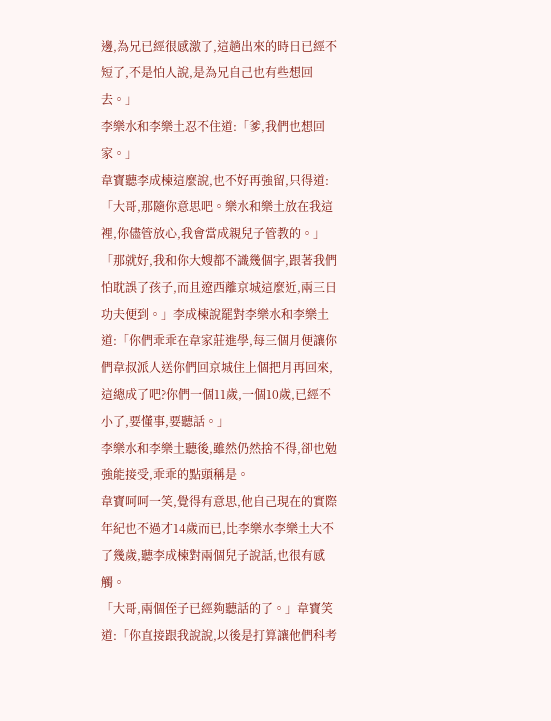邊,為兄已經很感激了,這趟出來的時日已經不短了,不是怕人說,是為兄自己也有些想回去。」
李樂水和李樂土忍不住道:「爹,我們也想回家。」
韋寶聽李成楝這麼說,也不好再強留,只得道:「大哥,那隨你意思吧。樂水和樂土放在我這裡,你儘管放心,我會當成親兒子管教的。」
「那就好,我和你大嫂都不識幾個字,跟著我們怕耽誤了孩子,而且遼西離京城這麼近,兩三日功夫便到。」李成楝說罷對李樂水和李樂土道:「你們乖乖在韋家莊進學,每三個月便讓你們韋叔派人送你們回京城住上個把月再回來,這總成了吧?你們一個11歲,一個10歲,已經不小了,要懂事,要聽話。」
李樂水和李樂土聽後,雖然仍然捨不得,卻也勉強能接受,乖乖的點頭稱是。
韋寶呵呵一笑,覺得有意思,他自己現在的實際年紀也不過才14歲而已,比李樂水李樂土大不了幾歲,聽李成楝對兩個兒子說話,也很有感觸。
「大哥,兩個侄子已經夠聽話的了。」韋寶笑道:「你直接跟我說說,以後是打算讓他們科考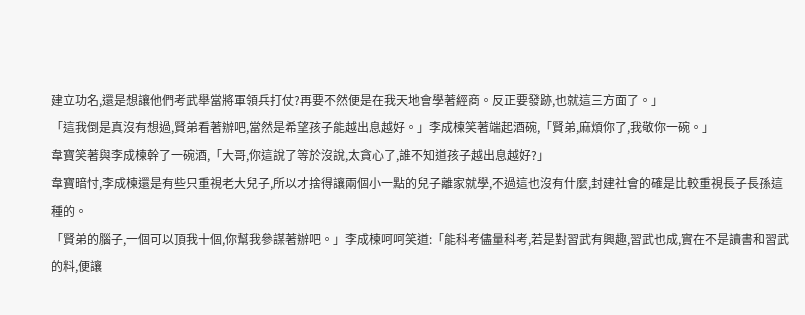建立功名,還是想讓他們考武舉當將軍領兵打仗?再要不然便是在我天地會學著經商。反正要發跡,也就這三方面了。」
「這我倒是真沒有想過,賢弟看著辦吧,當然是希望孩子能越出息越好。」李成楝笑著端起酒碗,「賢弟,麻煩你了,我敬你一碗。」
韋寶笑著與李成楝幹了一碗酒,「大哥,你這說了等於沒說,太貪心了,誰不知道孩子越出息越好?」
韋寶暗忖,李成楝還是有些只重視老大兒子,所以才捨得讓兩個小一點的兒子離家就學,不過這也沒有什麼,封建社會的確是比較重視長子長孫這種的。
「賢弟的腦子,一個可以頂我十個,你幫我參謀著辦吧。」李成楝呵呵笑道:「能科考儘量科考,若是對習武有興趣,習武也成,實在不是讀書和習武的料,便讓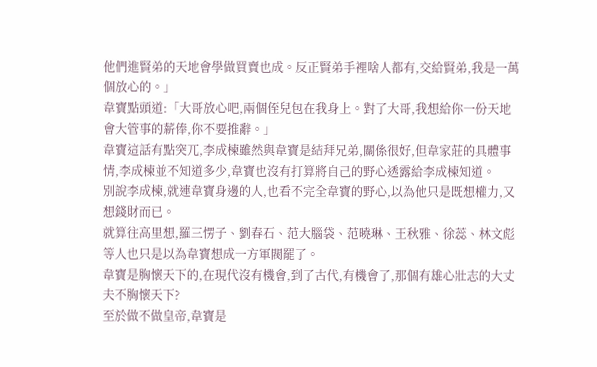他們進賢弟的天地會學做買賣也成。反正賢弟手裡啥人都有,交給賢弟,我是一萬個放心的。」
韋寶點頭道:「大哥放心吧,兩個侄兒包在我身上。對了大哥,我想給你一份天地會大管事的薪俸,你不要推辭。」
韋寶這話有點突兀,李成楝雖然與韋寶是結拜兄弟,關係很好,但韋家莊的具體事情,李成楝並不知道多少,韋寶也沒有打算將自己的野心透露給李成楝知道。
別說李成楝,就連韋寶身邊的人,也看不完全韋寶的野心,以為他只是既想權力,又想錢財而已。
就算往高里想,羅三愣子、劉春石、范大腦袋、范曉琳、王秋雅、徐蕊、林文彪等人也只是以為韋寶想成一方軍閥罷了。
韋寶是胸懷天下的,在現代沒有機會,到了古代,有機會了,那個有雄心壯志的大丈夫不胸懷天下?
至於做不做皇帝,韋寶是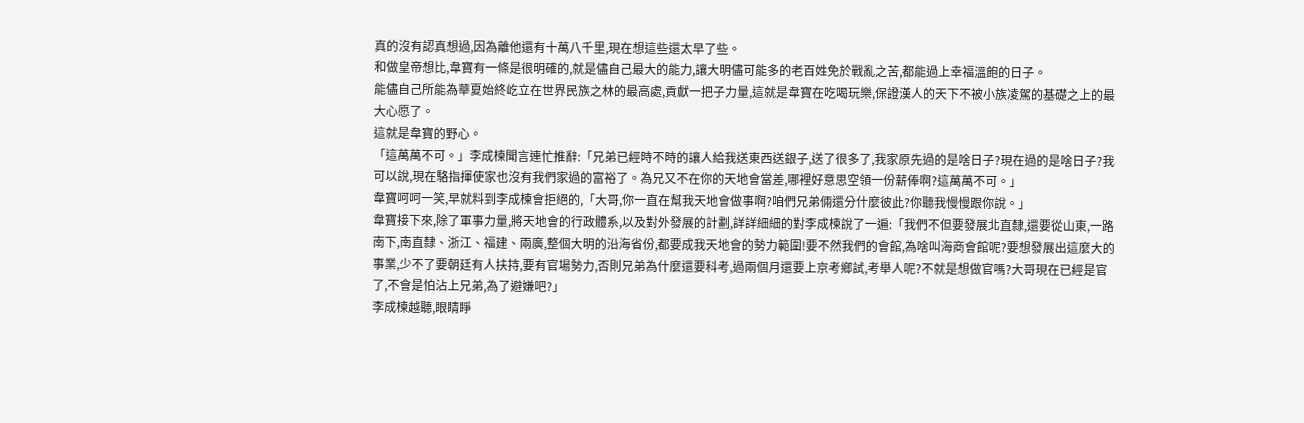真的沒有認真想過,因為離他還有十萬八千里,現在想這些還太早了些。
和做皇帝想比,韋寶有一條是很明確的,就是儘自己最大的能力,讓大明儘可能多的老百姓免於戰亂之苦,都能過上幸福溫飽的日子。
能儘自己所能為華夏始終屹立在世界民族之林的最高處,貢獻一把子力量,這就是韋寶在吃喝玩樂,保證漢人的天下不被小族凌駕的基礎之上的最大心愿了。
這就是韋寶的野心。
「這萬萬不可。」李成楝聞言連忙推辭:「兄弟已經時不時的讓人給我送東西送銀子,送了很多了,我家原先過的是啥日子?現在過的是啥日子?我可以說,現在駱指揮使家也沒有我們家過的富裕了。為兄又不在你的天地會當差,哪裡好意思空領一份薪俸啊?這萬萬不可。」
韋寶呵呵一笑,早就料到李成楝會拒絕的,「大哥,你一直在幫我天地會做事啊?咱們兄弟倆還分什麼彼此?你聽我慢慢跟你說。」
韋寶接下來,除了軍事力量,將天地會的行政體系,以及對外發展的計劃,詳詳細細的對李成楝說了一遍:「我們不但要發展北直隸,還要從山東,一路南下,南直隸、浙江、福建、兩廣,整個大明的沿海省份,都要成我天地會的勢力範圍!要不然我們的會館,為啥叫海商會館呢?要想發展出這麼大的事業,少不了要朝廷有人扶持,要有官場勢力,否則兄弟為什麼還要科考,過兩個月還要上京考鄉試,考舉人呢?不就是想做官嗎?大哥現在已經是官了,不會是怕沾上兄弟,為了避嫌吧?」
李成楝越聽,眼睛睜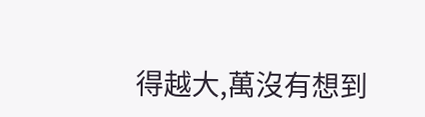得越大,萬沒有想到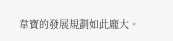韋寶的發展規劃如此龐大。